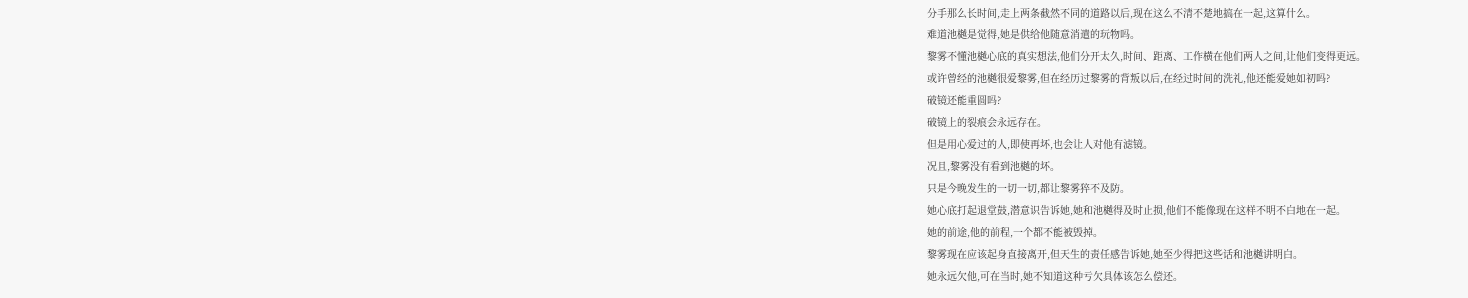分手那么长时间,走上两条截然不同的道路以后,现在这么不清不楚地搞在一起,这算什么。
难道池樾是觉得,她是供给他随意消遣的玩物吗。
黎雾不懂池樾心底的真实想法,他们分开太久,时间、距离、工作横在他们两人之间,让他们变得更远。
或许曾经的池樾很爱黎雾,但在经历过黎雾的背叛以后,在经过时间的洗礼,他还能爱她如初吗?
破镜还能重圆吗?
破镜上的裂痕会永远存在。
但是用心爱过的人,即使再坏,也会让人对他有滤镜。
况且,黎雾没有看到池樾的坏。
只是今晚发生的一切一切,都让黎雾猝不及防。
她心底打起退堂鼓,潜意识告诉她,她和池樾得及时止损,他们不能像现在这样不明不白地在一起。
她的前途,他的前程,一个都不能被毁掉。
黎雾现在应该起身直接离开,但天生的责任感告诉她,她至少得把这些话和池樾讲明白。
她永远欠他,可在当时,她不知道这种亏欠具体该怎么偿还。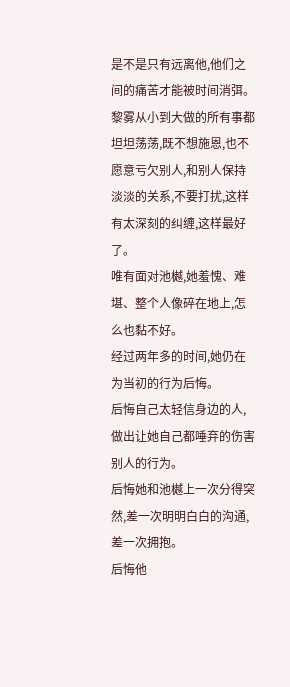是不是只有远离他,他们之间的痛苦才能被时间消弭。
黎雾从小到大做的所有事都坦坦荡荡,既不想施恩,也不愿意亏欠别人,和别人保持淡淡的关系,不要打扰,这样有太深刻的纠缠,这样最好了。
唯有面对池樾,她羞愧、难堪、整个人像碎在地上,怎么也黏不好。
经过两年多的时间,她仍在为当初的行为后悔。
后悔自己太轻信身边的人,做出让她自己都唾弃的伤害别人的行为。
后悔她和池樾上一次分得突然,差一次明明白白的沟通,差一次拥抱。
后悔他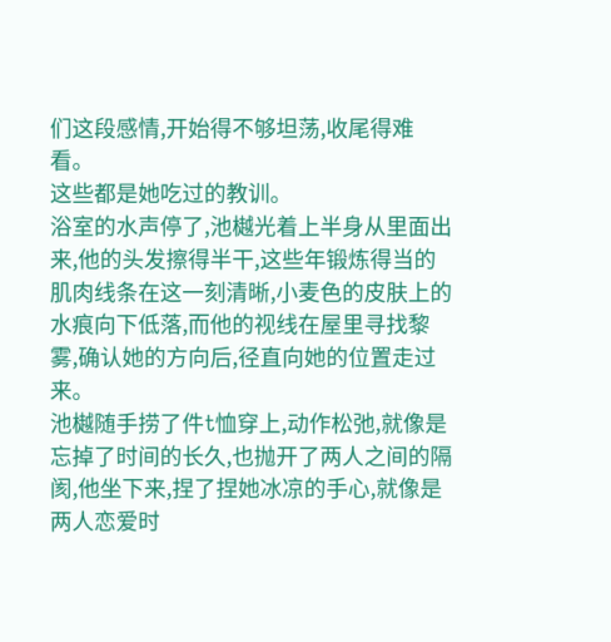们这段感情,开始得不够坦荡,收尾得难看。
这些都是她吃过的教训。
浴室的水声停了,池樾光着上半身从里面出来,他的头发擦得半干,这些年锻炼得当的肌肉线条在这一刻清晰,小麦色的皮肤上的水痕向下低落,而他的视线在屋里寻找黎雾,确认她的方向后,径直向她的位置走过来。
池樾随手捞了件t恤穿上,动作松弛,就像是忘掉了时间的长久,也抛开了两人之间的隔阂,他坐下来,捏了捏她冰凉的手心,就像是两人恋爱时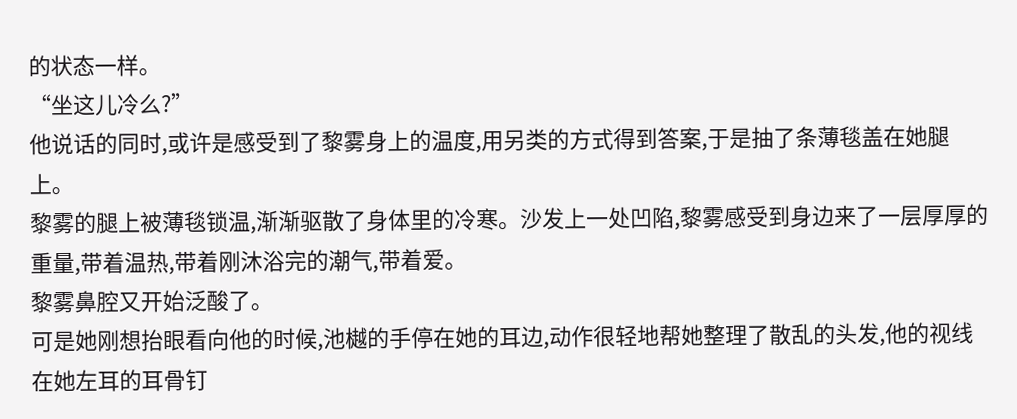的状态一样。
“坐这儿冷么?”
他说话的同时,或许是感受到了黎雾身上的温度,用另类的方式得到答案,于是抽了条薄毯盖在她腿上。
黎雾的腿上被薄毯锁温,渐渐驱散了身体里的冷寒。沙发上一处凹陷,黎雾感受到身边来了一层厚厚的重量,带着温热,带着刚沐浴完的潮气,带着爱。
黎雾鼻腔又开始泛酸了。
可是她刚想抬眼看向他的时候,池樾的手停在她的耳边,动作很轻地帮她整理了散乱的头发,他的视线在她左耳的耳骨钉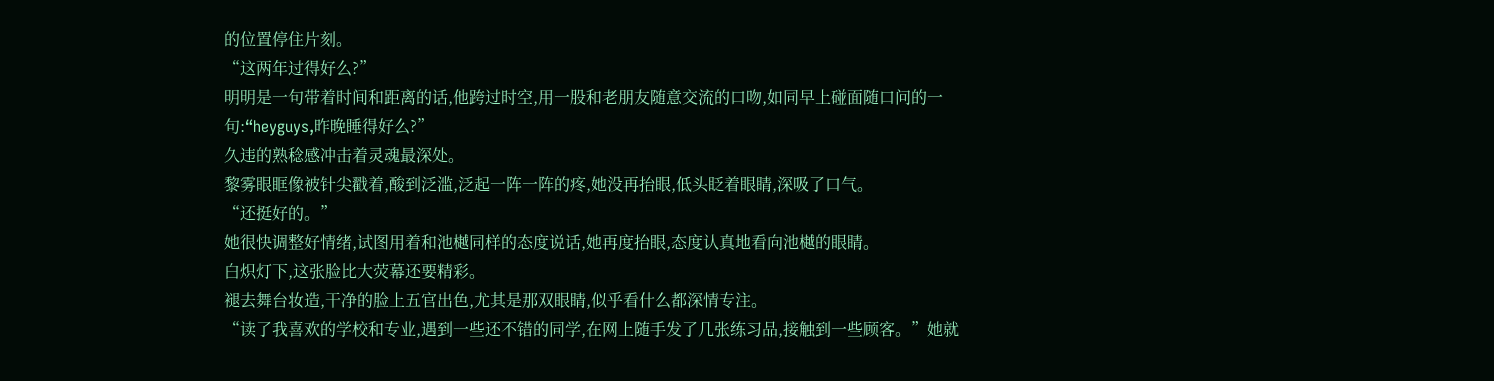的位置停住片刻。
“这两年过得好么?”
明明是一句带着时间和距离的话,他跨过时空,用一股和老朋友随意交流的口吻,如同早上碰面随口问的一句:“heyguys,昨晚睡得好么?”
久违的熟稔感冲击着灵魂最深处。
黎雾眼眶像被针尖戳着,酸到泛滥,泛起一阵一阵的疼,她没再抬眼,低头眨着眼睛,深吸了口气。
“还挺好的。”
她很快调整好情绪,试图用着和池樾同样的态度说话,她再度抬眼,态度认真地看向池樾的眼睛。
白炽灯下,这张脸比大荧幕还要精彩。
褪去舞台妆造,干净的脸上五官出色,尤其是那双眼睛,似乎看什么都深情专注。
“读了我喜欢的学校和专业,遇到一些还不错的同学,在网上随手发了几张练习品,接触到一些顾客。”她就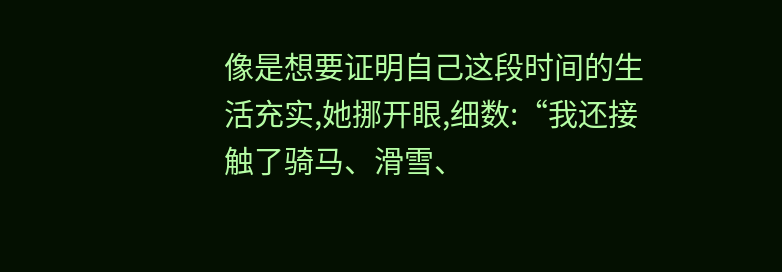像是想要证明自己这段时间的生活充实,她挪开眼,细数:“我还接触了骑马、滑雪、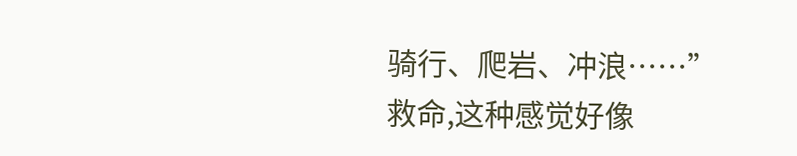骑行、爬岩、冲浪……”
救命,这种感觉好像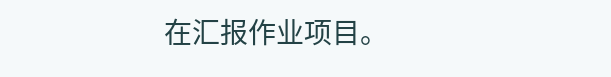在汇报作业项目。